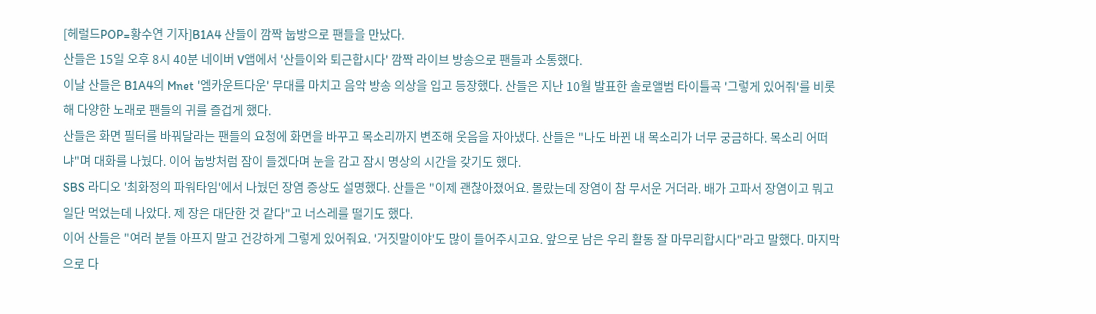[헤럴드POP=황수연 기자]B1A4 산들이 깜짝 눕방으로 팬들을 만났다.
산들은 15일 오후 8시 40분 네이버 V앱에서 '산들이와 퇴근합시다' 깜짝 라이브 방송으로 팬들과 소통했다.
이날 산들은 B1A4의 Mnet '엠카운트다운' 무대를 마치고 음악 방송 의상을 입고 등장했다. 산들은 지난 10월 발표한 솔로앨범 타이틀곡 '그렇게 있어줘'를 비롯해 다양한 노래로 팬들의 귀를 즐겁게 했다.
산들은 화면 필터를 바꿔달라는 팬들의 요청에 화면을 바꾸고 목소리까지 변조해 웃음을 자아냈다. 산들은 "나도 바뀐 내 목소리가 너무 궁금하다. 목소리 어떠냐"며 대화를 나눴다. 이어 눕방처럼 잠이 들겠다며 눈을 감고 잠시 명상의 시간을 갖기도 했다.
SBS 라디오 '최화정의 파워타임'에서 나눴던 장염 증상도 설명했다. 산들은 "이제 괜찮아졌어요. 몰랐는데 장염이 참 무서운 거더라. 배가 고파서 장염이고 뭐고 일단 먹었는데 나았다. 제 장은 대단한 것 같다"고 너스레를 떨기도 했다.
이어 산들은 "여러 분들 아프지 말고 건강하게 그렇게 있어줘요. '거짓말이야'도 많이 들어주시고요. 앞으로 남은 우리 활동 잘 마무리합시다"라고 말했다. 마지막으로 다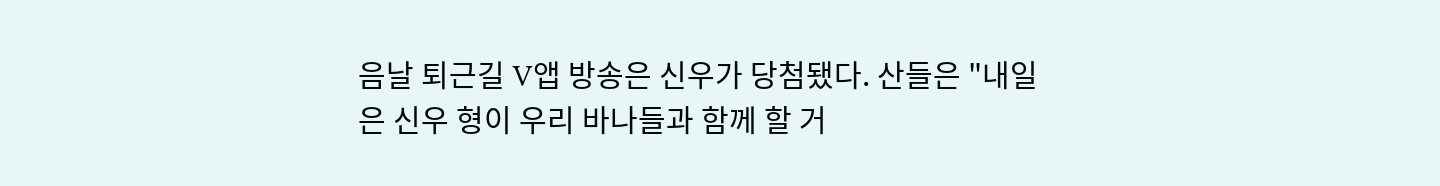음날 퇴근길 V앱 방송은 신우가 당첨됐다. 산들은 "내일은 신우 형이 우리 바나들과 함께 할 거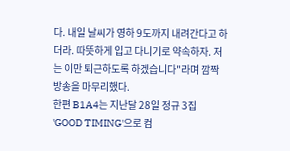다. 내일 날씨가 영하 9도까지 내려간다고 하더라. 따뜻하게 입고 다니기로 약속하자. 저는 이만 퇴근하도록 하겠습니다"라며 깜짝 방송을 마무리했다.
한편 B1A4는 지난달 28일 정규 3집 'GOOD TIMING'으로 컴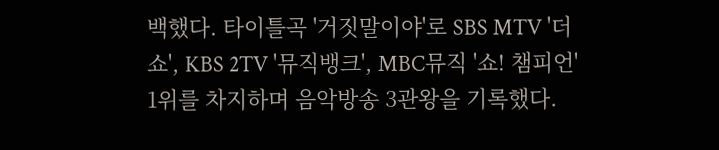백했다. 타이틀곡 '거짓말이야'로 SBS MTV '더 쇼', KBS 2TV '뮤직뱅크', MBC뮤직 '쇼! 챔피언' 1위를 차지하며 음악방송 3관왕을 기록했다.